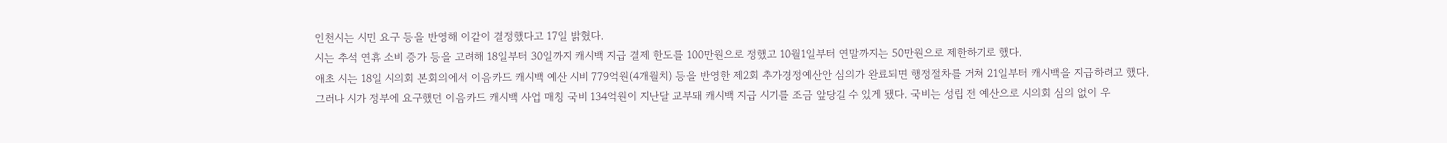인천시는 시민 요구 등을 반영해 이같이 결정했다고 17일 밝혔다.
시는 추석 연휴 소비 증가 등을 고려해 18일부터 30일까지 캐시백 지급 결제 한도를 100만원으로 정했고 10월1일부터 연말까지는 50만원으로 제한하기로 했다.
애초 시는 18일 시의회 본회의에서 이음카드 캐시백 예산 시비 779억원(4개월치) 등을 반영한 제2회 추가경정예산안 심의가 완료되면 행정절차를 거쳐 21일부터 캐시백을 지급하려고 했다.
그러나 시가 정부에 요구했던 이음카드 캐시백 사업 매칭 국비 134억원이 지난달 교부돼 캐시백 지급 시기를 조금 앞당길 수 있게 됐다. 국비는 성립 전 예산으로 시의회 심의 없이 우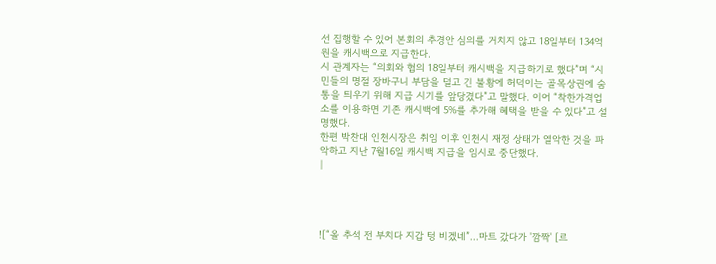선 집행할 수 있어 본회의 추경안 심의를 거치지 않고 18일부터 134억원을 캐시백으로 지급한다.
시 관계자는 “의회와 협의 18일부터 캐시백을 지급하기로 했다”며 “시민들의 명절 장바구니 부담을 덜고 긴 불황에 허덕이는 골목상권에 숨통을 틔우기 위해 지급 시기를 앞당겼다”고 말했다. 이어 “착한가격업소를 이용하면 기존 캐시백에 5%를 추가해 혜택을 받을 수 있다”고 설명했다.
한편 박찬대 인천시장은 취임 이후 인천시 재정 상태가 열악한 것을 파악하고 지난 7월16일 캐시백 지급을 임시로 중단했다.
|




![“올 추석 전 부치다 지갑 텅 비겠네”…마트 갔다가 '깜짝' [르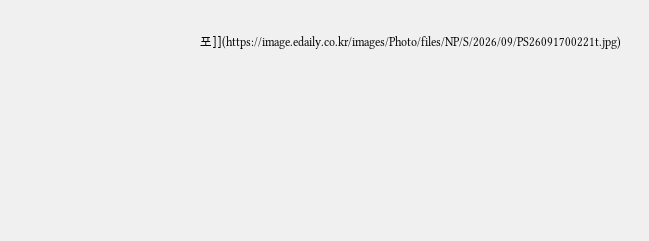포]](https://image.edaily.co.kr/images/Photo/files/NP/S/2026/09/PS26091700221t.jpg)